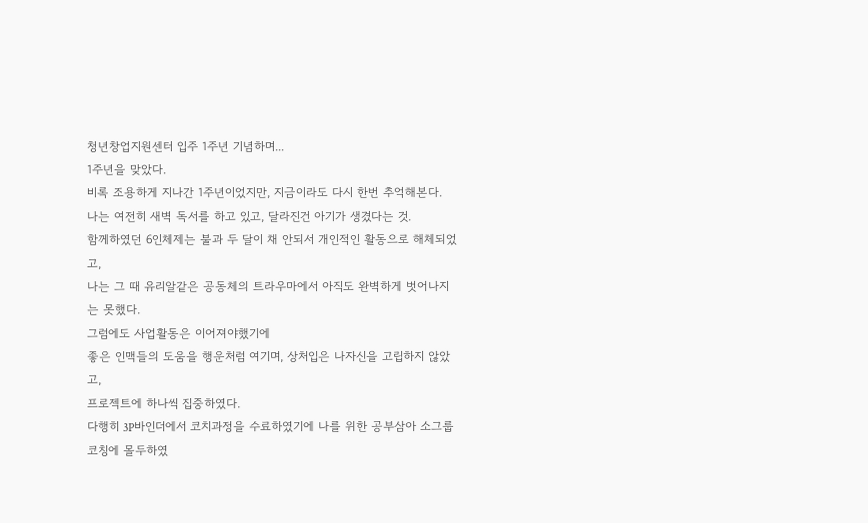청년창업지원센터 입주 1주년 기념하며...
1주년을 맞았다.
비록 조용하게 지나간 1주년이었지만, 지금이라도 다시 한번 추억해본다.
나는 여전히 새벽 독서를 하고 있고, 달라진건 아기가 생겼다는 것.
함께하였던 6인체제는 불과 두 달이 채 안되서 개인적인 활동으로 해체되었고,
나는 그 때 유리알같은 공동체의 트라우마에서 아직도 완벽하게 벗어나지는 못했다.
그럼에도 사업활동은 이어져야했기에
좋은 인맥들의 도움을 행운처럼 여기며, 상처입은 나자신을 고립하지 않았고,
프로젝트에 하나씩 집중하였다.
다행히 3P바인더에서 코치과정을 수료하였기에 나를 위한 공부삼아 소그룹 코칭에 몰두하였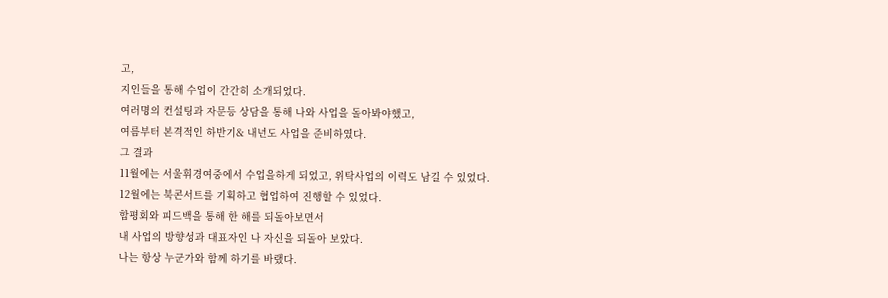고,
지인들을 통해 수업이 간간히 소개되었다.
여러명의 컨설팅과 자문등 상담을 통해 나와 사업을 돌아봐야했고,
여름부터 본격적인 하반기& 내년도 사업을 준비하였다.
그 결과
11월에는 서울휘경여중에서 수업을하게 되었고, 위탁사업의 이력도 남길 수 있었다.
12월에는 북콘서트를 기획하고 협업하여 진행할 수 있었다.
합평회와 피드백을 통해 한 해를 되돌아보면서
내 사업의 방향성과 대표자인 나 자신을 되돌아 보았다.
나는 항상 누군가와 함께 하기를 바랬다.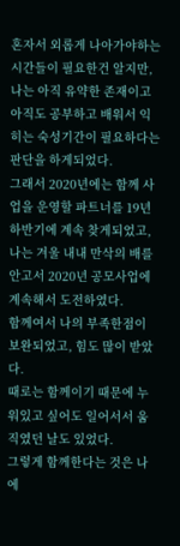혼자서 외롭게 나아가야하는 시간들이 필요한건 알지만,
나는 아직 유약한 존재이고 아직도 공부하고 배워서 익히는 숙성기간이 필요하다는 판단을 하게되었다.
그래서 2020년에는 함께 사업을 운영할 파트너를 19년 하반기에 계속 찾게되었고,
나는 겨울 내내 만삭의 배를 안고서 2020년 공모사업에 계속해서 도전하였다.
함께여서 나의 부족한점이 보완되었고, 힘도 많이 받았다.
때로는 함께이기 때문에 누워있고 싶어도 일어서서 움직였던 날도 있었다.
그렇게 함께한다는 것은 나에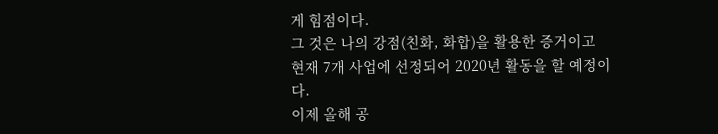게 힘점이다.
그 것은 나의 강점(친화, 화합)을 활용한 증거이고
현재 7개 사업에 선정되어 2020년 활동을 할 예정이다.
이제 올해 공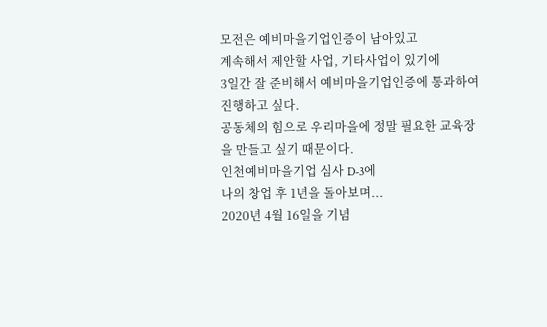모전은 예비마을기업인증이 남아있고
계속해서 제안할 사업, 기타사업이 있기에
3일간 잘 준비해서 예비마을기업인증에 통과하여 진행하고 싶다.
공동체의 힘으로 우리마을에 정말 필요한 교육장을 만들고 싶기 때문이다.
인천예비마을기업 심사 D-3에
나의 창업 후 1년을 돌아보며...
2020년 4월 16일을 기념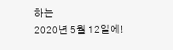하는
2020년 5월 12일에!